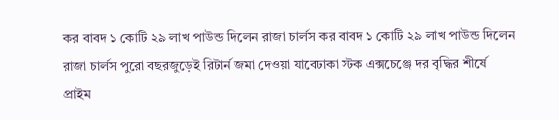কর বাবদ ১ কোটি ২৯ লাখ পাউন্ড দিলেন রাজা চার্লস কর বাবদ ১ কোটি ২৯ লাখ পাউন্ড দিলেন রাজা চার্লস পুরো বছরজুড়েই রিটার্ন জমা দেওয়া যাবেঢাকা স্টক এক্সচেঞ্জে দর বৃদ্ধির শীর্ষে প্রাইম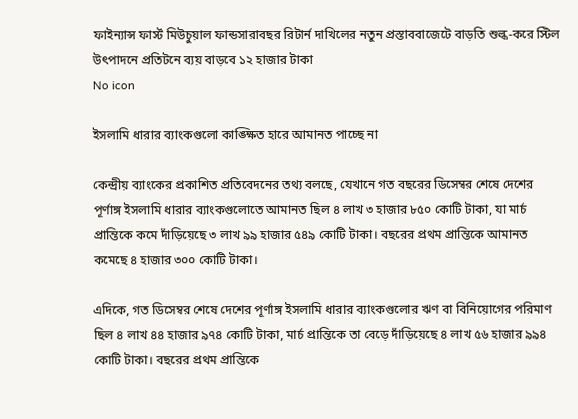ফাইন্যান্স ফার্স্ট মিউচুয়াল ফান্ডসারাবছর রিটার্ন দাখিলের নতুন প্রস্তাববাজেটে বাড়তি শুল্ক-করে স্টিল উৎপাদনে প্রতিটনে ব্যয় বাড়বে ১২ হাজার টাকা
No icon

ইসলামি ধারার ব্যাংকগুলো কাঙ্ক্ষিত হারে আমানত পাচ্ছে না

কেন্দ্রীয় ব্যাংকের প্রকাশিত প্রতিবেদনের তথ্য বলছে, যেখানে গত বছরের ডিসেম্বর শেষে দেশের পূর্ণাঙ্গ ইসলামি ধারার ব্যাংকগুলোতে আমানত ছিল ৪ লাখ ৩ হাজার ৮৫০ কোটি টাকা, যা মার্চ প্রান্তিকে কমে দাঁড়িয়েছে ৩ লাখ ৯৯ হাজার ৫৪৯ কোটি টাকা। বছরের প্রথম প্রান্তিকে আমানত কমেছে ৪ হাজার ৩০০ কোটি টাকা।

এদিকে, গত ডিসেম্বর শেষে দেশের পূর্ণাঙ্গ ইসলামি ধারার ব্যাংকগুলোর ঋণ বা বিনিয়োগের পরিমাণ ছিল ৪ লাখ ৪৪ হাজার ৯৭৪ কোটি টাকা, মার্চ প্রান্তিকে তা বেড়ে দাঁড়িয়েছে ৪ লাখ ৫৬ হাজার ৯৯৪ কোটি টাকা। বছরের প্রথম প্রান্তিকে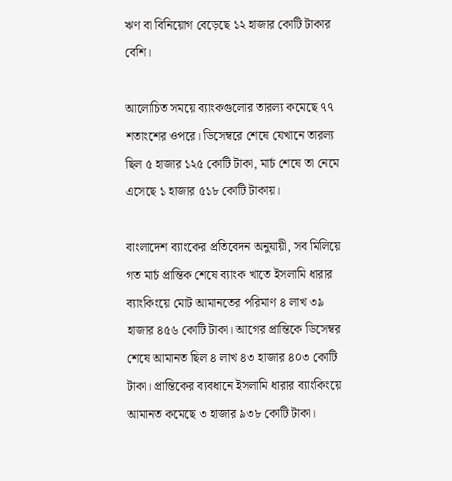ঋণ বা বিনিয়োগ বেড়েছে ১২ হাজার কোটি টাকার বেশি।

আলোচিত সময়ে ব্যাংকগুলোর তারল্য কমেছে ৭৭ শতাংশের ওপরে। ডিসেম্বরে শেষে যেখানে তারল্য ছিল ৫ হাজার ১২৫ কোটি টাকা, মার্চ শেষে তা নেমে এসেছে ১ হাজার ৫১৮ কোটি টাকায়।

বাংলাদেশ ব্যাংকের প্রতিবেদন অনুযায়ী, সব মিলিয়ে গত মার্চ প্রান্তিক শেষে ব্যাংক খাতে ইসলামি ধারার ব্যাংকিংয়ে মোট আমানতের পরিমাণ ৪ লাখ ৩৯ হাজার ৪৫৬ কোটি টাকা। আগের প্রান্তিকে ডিসেম্বর শেষে আমানত ছিল ৪ লাখ ৪৩ হাজার ৪০৩ কোটি টাকা। প্রান্তিকের ব্যবধানে ইসলামি ধারার ব্যাংকিংয়ে আমানত কমেছে ৩ হাজার ৯৩৮ কোটি টাকা।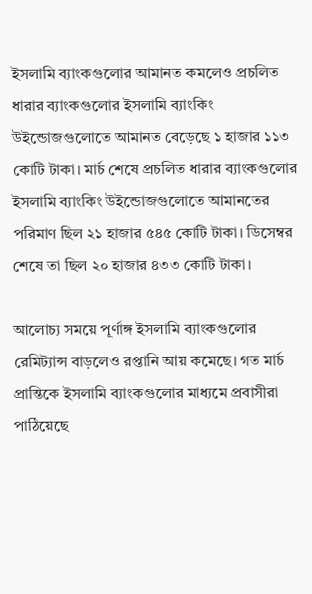ইসলামি ব্যাংকগুলোর আমানত কমলেও প্রচলিত ধারার ব্যাংকগুলোর ইসলামি ব্যাংকিং উইন্ডোজগুলোতে আমানত বেড়েছে ১ হাজার ১১৩ কোটি টাকা। মার্চ শেষে প্রচলিত ধারার ব্যাংকগুলোর ইসলামি ব্যাংকিং উইন্ডোজগুলোতে আমানতের পরিমাণ ছিল ২১ হাজার ৫৪৫ কোটি টাকা। ডিসেম্বর শেষে তা ছিল ২০ হাজার ৪৩৩ কোটি টাকা।

আলোচ্য সময়ে পূর্ণাঙ্গ ইসলামি ব্যাংকগুলোর রেমিট্যান্স বাড়লেও রপ্তানি আয় কমেছে। গত মার্চ প্রান্তিকে ইসলামি ব্যাংকগুলোর মাধ্যমে প্রবাসীরা পাঠিয়েছে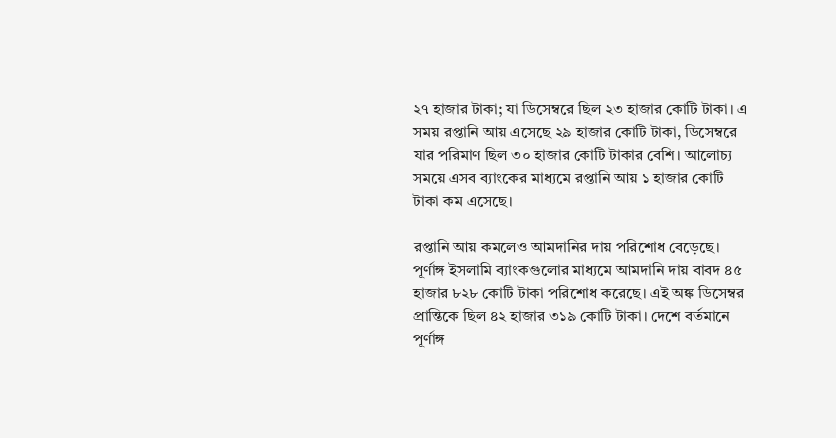২৭ হাজার টাকা; যা ডিসেম্বরে ছিল ২৩ হাজার কোটি টাকা। এ সময় রপ্তানি আয় এসেছে ২৯ হাজার কোটি টাকা, ডিসেম্বরে যার পরিমাণ ছিল ৩০ হাজার কোটি টাকার বেশি। আলোচ্য সময়ে এসব ব্যাংকের মাধ্যমে রপ্তানি আয় ১ হাজার কোটি টাকা কম এসেছে।

রপ্তানি আয় কমলেও আমদানির দায় পরিশোধ বেড়েছে। পূর্ণাঙ্গ ইসলামি ব্যাংকগুলোর মাধ্যমে আমদানি দায় বাবদ ৪৫ হাজার ৮২৮ কোটি টাকা পরিশোধ করেছে। এই অঙ্ক ডিসেম্বর প্রান্তিকে ছিল ৪২ হাজার ৩১৯ কোটি টাকা। দেশে বর্তমানে পূর্ণাঙ্গ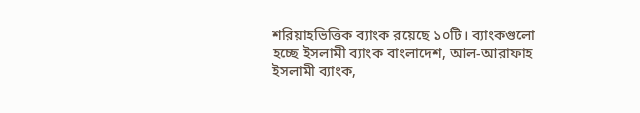শরিয়াহভিত্তিক ব্যাংক রয়েছে ১০টি। ব্যাংকগুলো হচ্ছে ইসলামী ব্যাংক বাংলাদেশ, আল-আরাফাহ ইসলামী ব্যাংক,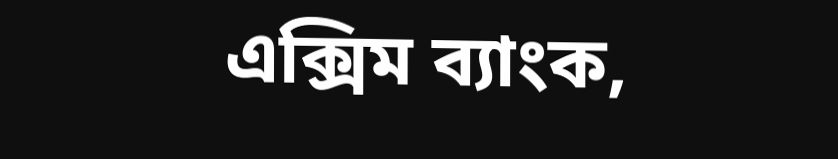এক্সিম ব্যাংক,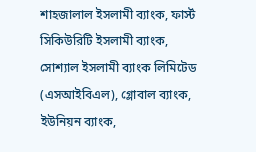শাহজালাল ইসলামী ব্যাংক, ফার্স্ট সিকিউরিটি ইসলামী ব্যাংক, সোশ্যাল ইসলামী ব্যাংক লিমিটেড (এসআইবিএল), গ্লোবাল ব্যাংক, ইউনিয়ন ব্যাংক,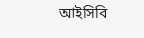আইসিবি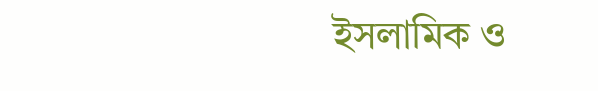ইসলামিক ও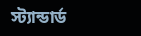স্ট্যান্ডার্ড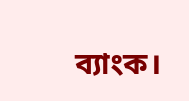ব্যাংক।